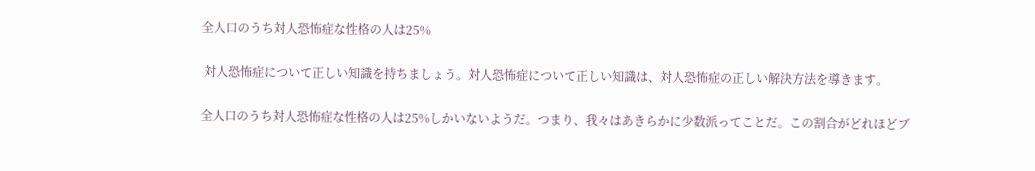全人口のうち対人恐怖症な性格の人は25%

 対人恐怖症について正しい知識を持ちましょう。対人恐怖症について正しい知識は、対人恐怖症の正しい解決方法を導きます。

全人口のうち対人恐怖症な性格の人は25%しかいないようだ。つまり、我々はあきらかに少数派ってことだ。この割合がどれほどブ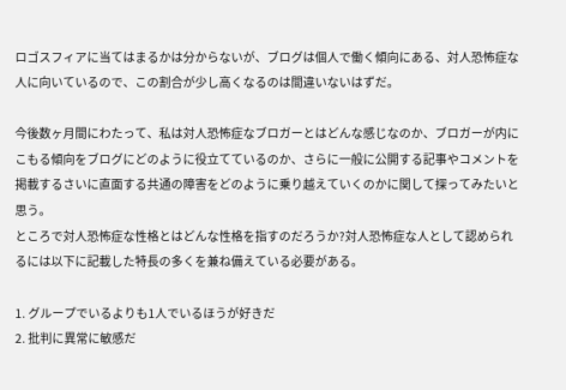ロゴスフィアに当てはまるかは分からないが、ブログは個人で働く傾向にある、対人恐怖症な人に向いているので、この割合が少し高くなるのは間違いないはずだ。

今後数ヶ月間にわたって、私は対人恐怖症なブロガーとはどんな感じなのか、ブロガーが内にこもる傾向をブログにどのように役立てているのか、さらに一般に公開する記事やコメントを掲載するさいに直面する共通の障害をどのように乗り越えていくのかに関して探ってみたいと思う。
ところで対人恐怖症な性格とはどんな性格を指すのだろうか?対人恐怖症な人として認められるには以下に記載した特長の多くを兼ね備えている必要がある。

1. グループでいるよりも1人でいるほうが好きだ
2. 批判に異常に敏感だ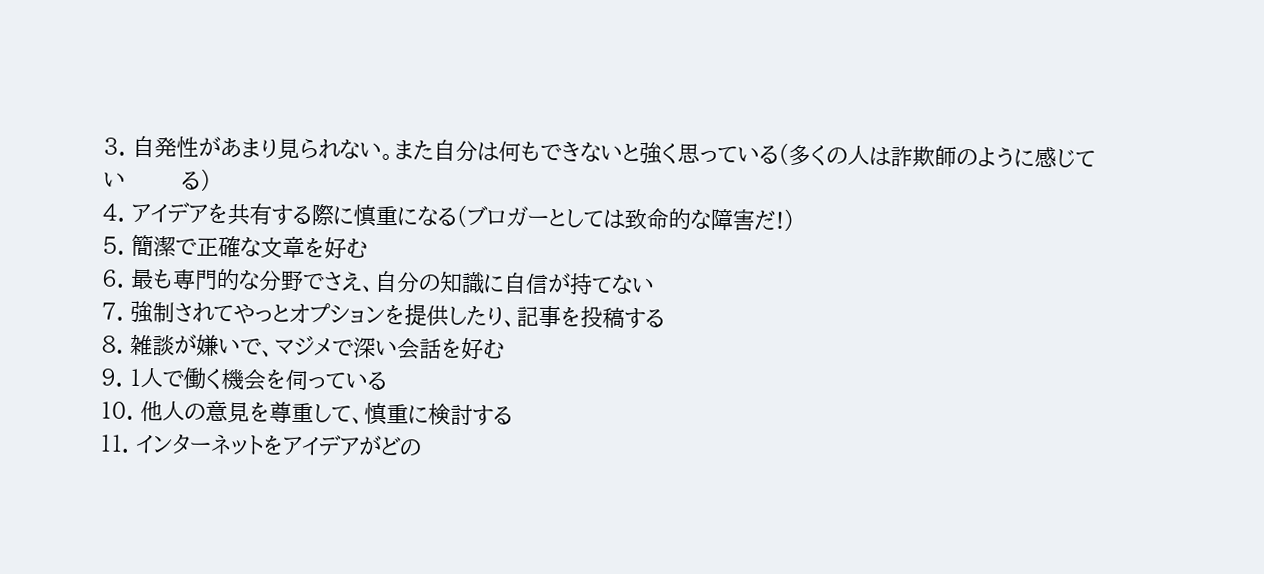3. 自発性があまり見られない。また自分は何もできないと強く思っている(多くの人は詐欺師のように感じてい        る)
4. アイデアを共有する際に慎重になる(ブロガーとしては致命的な障害だ!)
5. 簡潔で正確な文章を好む
6. 最も専門的な分野でさえ、自分の知識に自信が持てない
7. 強制されてやっとオプションを提供したり、記事を投稿する
8. 雑談が嫌いで、マジメで深い会話を好む
9. 1人で働く機会を伺っている
10. 他人の意見を尊重して、慎重に検討する
11. インターネットをアイデアがどの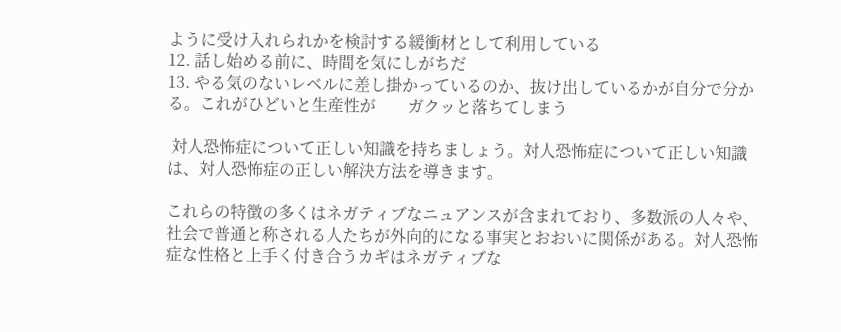ように受け入れられかを検討する緩衝材として利用している
12. 話し始める前に、時間を気にしがちだ
13. やる気のないレベルに差し掛かっているのか、抜け出しているかが自分で分かる。これがひどいと生産性が        ガクッと落ちてしまう

 対人恐怖症について正しい知識を持ちましょう。対人恐怖症について正しい知識は、対人恐怖症の正しい解決方法を導きます。

これらの特徴の多くはネガティブなニュアンスが含まれており、多数派の人々や、社会で普通と称される人たちが外向的になる事実とおおいに関係がある。対人恐怖症な性格と上手く付き合うカギはネガティブな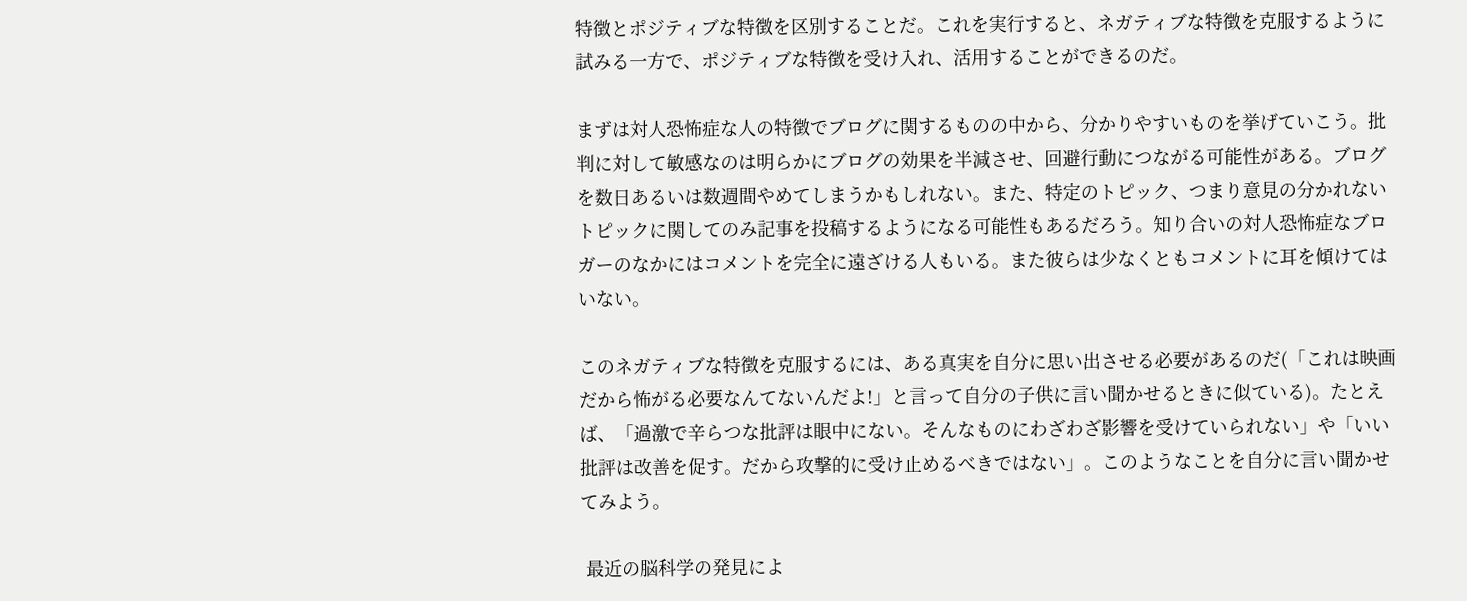特徴とポジティブな特徴を区別することだ。これを実行すると、ネガティブな特徴を克服するように試みる一方で、ポジティブな特徴を受け入れ、活用することができるのだ。

まずは対人恐怖症な人の特徴でブログに関するものの中から、分かりやすいものを挙げていこう。批判に対して敏感なのは明らかにブログの効果を半減させ、回避行動につながる可能性がある。ブログを数日あるいは数週間やめてしまうかもしれない。また、特定のトピック、つまり意見の分かれないトピックに関してのみ記事を投稿するようになる可能性もあるだろう。知り合いの対人恐怖症なブロガーのなかにはコメントを完全に遠ざける人もいる。また彼らは少なくともコメントに耳を傾けてはいない。

このネガティブな特徴を克服するには、ある真実を自分に思い出させる必要があるのだ(「これは映画だから怖がる必要なんてないんだよ!」と言って自分の子供に言い聞かせるときに似ている)。たとえば、「過激で辛らつな批評は眼中にない。そんなものにわざわざ影響を受けていられない」や「いい批評は改善を促す。だから攻撃的に受け止めるべきではない」。このようなことを自分に言い聞かせてみよう。

 最近の脳科学の発見によ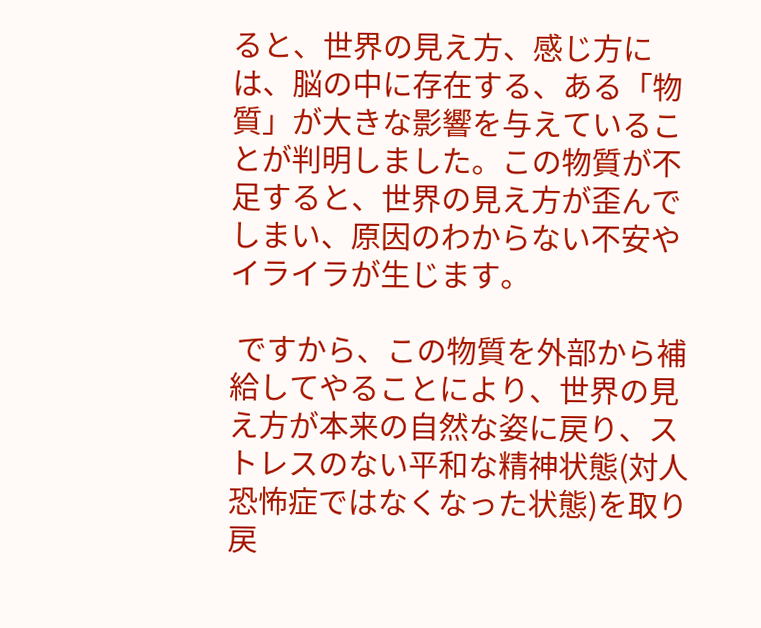ると、世界の見え方、感じ方には、脳の中に存在する、ある「物質」が大きな影響を与えていることが判明しました。この物質が不足すると、世界の見え方が歪んでしまい、原因のわからない不安やイライラが生じます。

 ですから、この物質を外部から補給してやることにより、世界の見え方が本来の自然な姿に戻り、ストレスのない平和な精神状態(対人恐怖症ではなくなった状態)を取り戻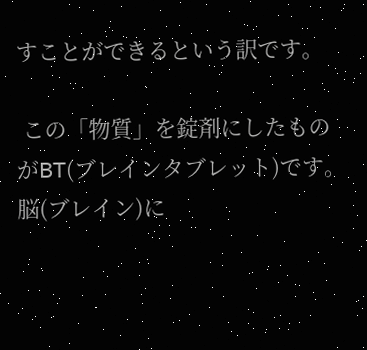すことができるという訳です。

 この「物質」を錠剤にしたものがBT(ブレインタブレット)です。脳(ブレイン)に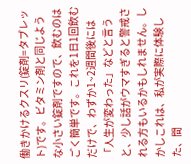働きかけるクスリ(錠剤=タブレット)です。ビタミン剤と同じような小さい錠剤ですので、飲むのはごく簡単です。これを1日1回飲むだけで、わずか1~2週間後には「人生が変わった」などと言うと、少し話がウマすぎると警戒される方もいるかもしれません。しかしこれは、私が実際に体験した、間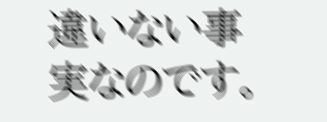違いない事実なのです。